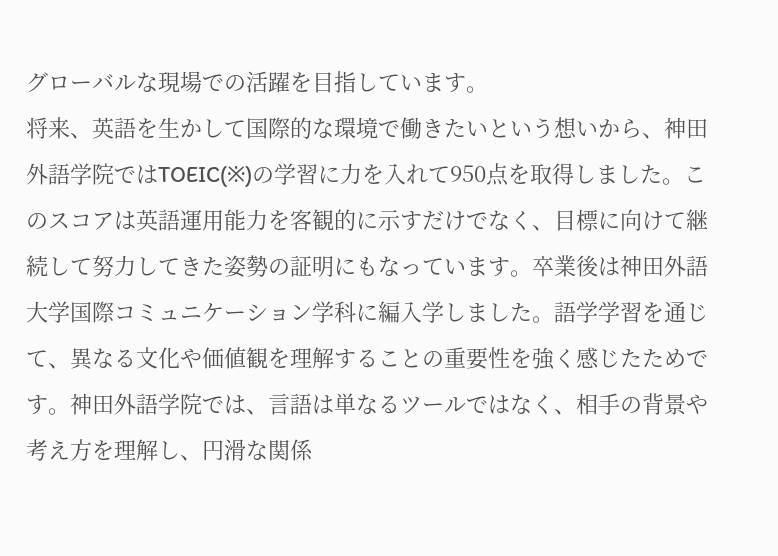グローバルな現場での活躍を目指しています。
将来、英語を生かして国際的な環境で働きたいという想いから、神田外語学院ではTOEIC(※)の学習に力を入れて950点を取得しました。このスコアは英語運用能力を客観的に示すだけでなく、目標に向けて継続して努力してきた姿勢の証明にもなっています。卒業後は神田外語大学国際コミュニケーション学科に編入学しました。語学学習を通じて、異なる文化や価値観を理解することの重要性を強く感じたためです。神田外語学院では、言語は単なるツールではなく、相手の背景や考え方を理解し、円滑な関係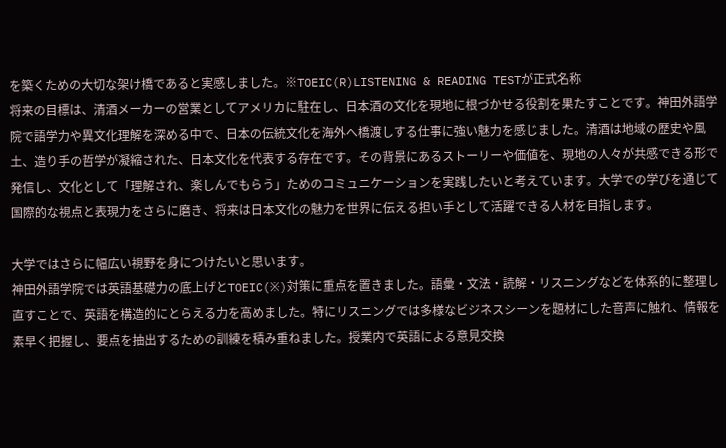を築くための大切な架け橋であると実感しました。※TOEIC(R)LISTENING & READING TESTが正式名称
将来の目標は、清酒メーカーの営業としてアメリカに駐在し、日本酒の文化を現地に根づかせる役割を果たすことです。神田外語学院で語学力や異文化理解を深める中で、日本の伝統文化を海外へ橋渡しする仕事に強い魅力を感じました。清酒は地域の歴史や風土、造り手の哲学が凝縮された、日本文化を代表する存在です。その背景にあるストーリーや価値を、現地の人々が共感できる形で発信し、文化として「理解され、楽しんでもらう」ためのコミュニケーションを実践したいと考えています。大学での学びを通じて国際的な視点と表現力をさらに磨き、将来は日本文化の魅力を世界に伝える担い手として活躍できる人材を目指します。

大学ではさらに幅広い視野を身につけたいと思います。
神田外語学院では英語基礎力の底上げとTOEIC(※)対策に重点を置きました。語彙・文法・読解・リスニングなどを体系的に整理し直すことで、英語を構造的にとらえる力を高めました。特にリスニングでは多様なビジネスシーンを題材にした音声に触れ、情報を素早く把握し、要点を抽出するための訓練を積み重ねました。授業内で英語による意見交換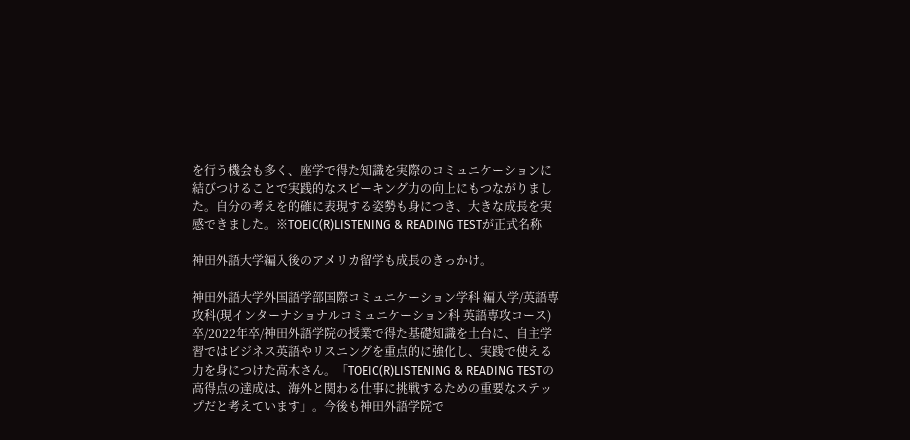を行う機会も多く、座学で得た知識を実際のコミュニケーションに結びつけることで実践的なスピーキング力の向上にもつながりました。自分の考えを的確に表現する姿勢も身につき、大きな成長を実感できました。※TOEIC(R)LISTENING & READING TESTが正式名称

神田外語大学編入後のアメリカ留学も成長のきっかけ。

神田外語大学外国語学部国際コミュニケーション学科 編入学/英語専攻科(現インターナショナルコミュニケーション科 英語専攻コース)卒/2022年卒/神田外語学院の授業で得た基礎知識を土台に、自主学習ではビジネス英語やリスニングを重点的に強化し、実践で使える力を身につけた高木さん。「TOEIC(R)LISTENING & READING TESTの高得点の達成は、海外と関わる仕事に挑戦するための重要なステップだと考えています」。今後も神田外語学院で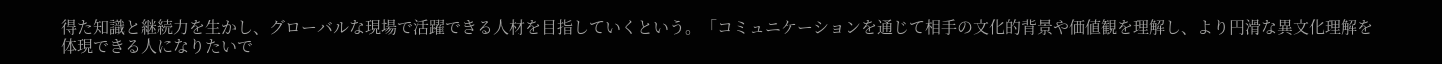得た知識と継続力を生かし、グローバルな現場で活躍できる人材を目指していくという。「コミュニケーションを通じて相手の文化的背景や価値観を理解し、より円滑な異文化理解を体現できる人になりたいで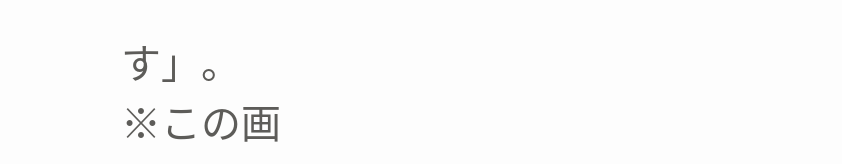す」。
※この画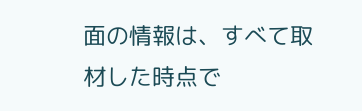面の情報は、すべて取材した時点で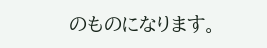のものになります。